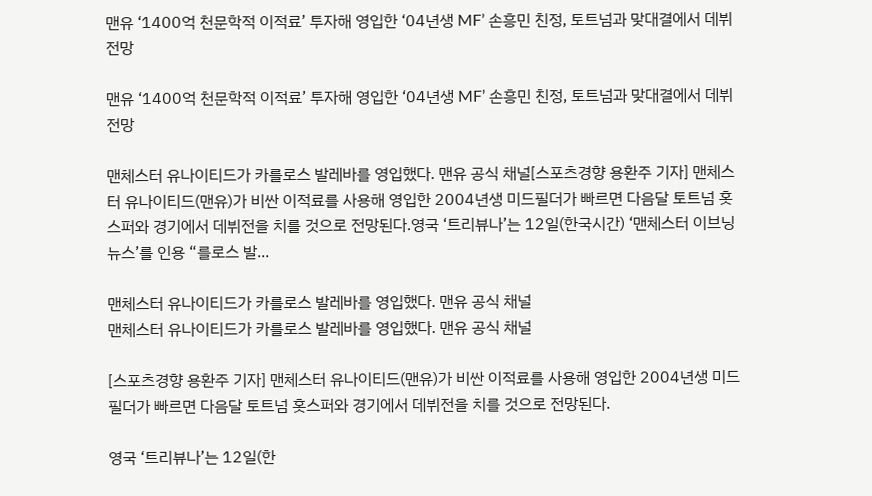맨유 ‘1400억 천문학적 이적료’ 투자해 영입한 ‘04년생 MF’ 손흥민 친정, 토트넘과 맞대결에서 데뷔 전망

맨유 ‘1400억 천문학적 이적료’ 투자해 영입한 ‘04년생 MF’ 손흥민 친정, 토트넘과 맞대결에서 데뷔 전망

맨체스터 유나이티드가 카를로스 발레바를 영입했다. 맨유 공식 채널[스포츠경향 용환주 기자] 맨체스터 유나이티드(맨유)가 비싼 이적료를 사용해 영입한 2004년생 미드필더가 빠르면 다음달 토트넘 홋스퍼와 경기에서 데뷔전을 치를 것으로 전망된다.영국 ‘트리뷰나’는 12일(한국시간) ‘맨체스터 이브닝 뉴스’를 인용 “를로스 발...

맨체스터 유나이티드가 카를로스 발레바를 영입했다. 맨유 공식 채널
맨체스터 유나이티드가 카를로스 발레바를 영입했다. 맨유 공식 채널

[스포츠경향 용환주 기자] 맨체스터 유나이티드(맨유)가 비싼 이적료를 사용해 영입한 2004년생 미드필더가 빠르면 다음달 토트넘 홋스퍼와 경기에서 데뷔전을 치를 것으로 전망된다.

영국 ‘트리뷰나’는 12일(한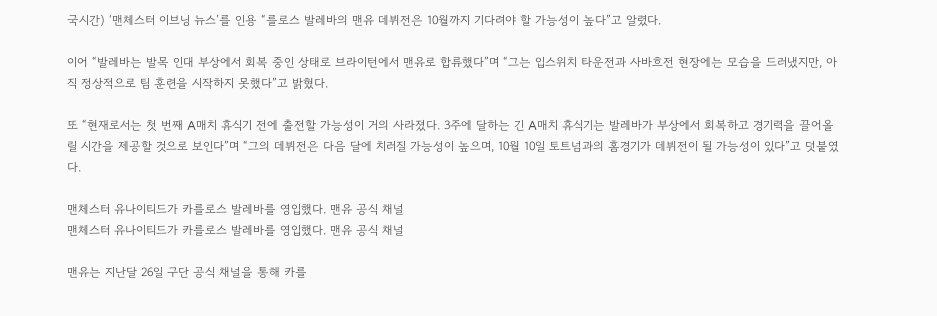국시간) ‘맨체스터 이브닝 뉴스’를 인용 “를로스 발레바의 맨유 데뷔전은 10월까지 기다려야 할 가능성이 높다”고 알렸다.

이어 “발레바는 발목 인대 부상에서 회복 중인 상태로 브라이턴에서 맨유로 합류했다”며 “그는 입스위치 타운전과 사바흐전 현장에는 모습을 드러냈지만, 아직 정상적으로 팀 훈련을 시작하지 못했다”고 밝혔다.

또 “현재로서는 첫 번째 A매치 휴식기 전에 출전할 가능성이 거의 사라졌다. 3주에 달하는 긴 A매치 휴식기는 발레바가 부상에서 회복하고 경기력을 끌어올릴 시간을 제공할 것으로 보인다”며 “그의 데뷔전은 다음 달에 치러질 가능성이 높으며, 10월 10일 토트넘과의 홈경기가 데뷔전이 될 가능성이 있다”고 덧붙였다.

맨체스터 유나이티드가 카를로스 발레바를 영입했다. 맨유 공식 채널
맨체스터 유나이티드가 카를로스 발레바를 영입했다. 맨유 공식 채널

맨유는 지난달 26일 구단 공식 채널을 통해 카를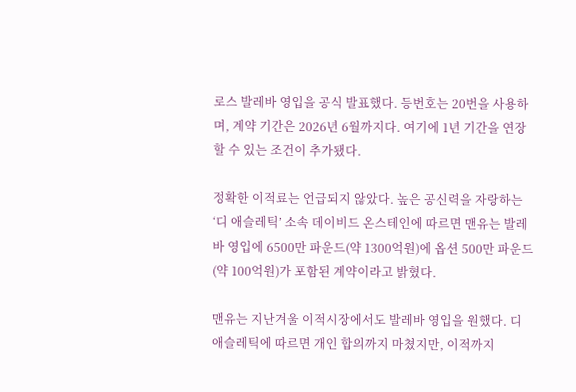로스 발레바 영입을 공식 발표했다. 등번호는 20번을 사용하며, 계약 기간은 2026년 6월까지다. 여기에 1년 기간을 연장할 수 있는 조건이 추가됐다.

정확한 이적료는 언급되지 않았다. 높은 공신력을 자랑하는 ‘디 애슬레틱’ 소속 데이비드 온스테인에 따르면 맨유는 발레바 영입에 6500만 파운드(약 1300억원)에 옵션 500만 파운드(약 100억원)가 포함된 계약이라고 밝혔다.

맨유는 지난겨울 이적시장에서도 발레바 영입을 원했다. 디 애슬레틱에 따르면 개인 합의까지 마쳤지만, 이적까지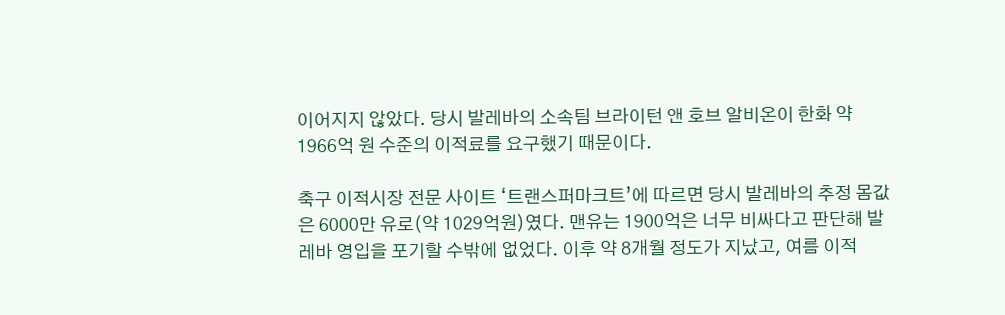이어지지 않았다. 당시 발레바의 소속팀 브라이턴 앤 호브 알비온이 한화 약 1966억 원 수준의 이적료를 요구했기 때문이다.

축구 이적시장 전문 사이트 ‘트랜스퍼마크트’에 따르면 당시 발레바의 추정 몸값은 6000만 유로(약 1029억원)였다. 맨유는 1900억은 너무 비싸다고 판단해 발레바 영입을 포기할 수밖에 없었다. 이후 약 8개월 정도가 지났고, 여름 이적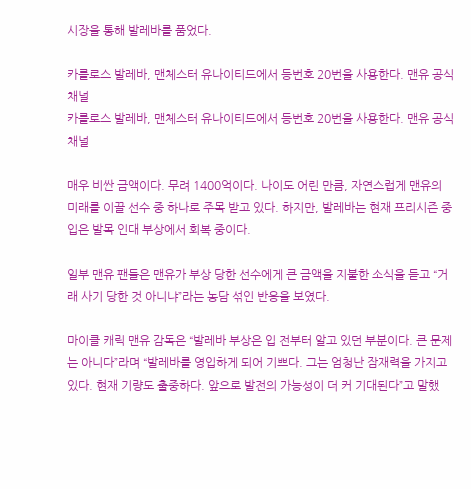시장을 통해 발레바를 품었다.

카를로스 발레바, 맨체스터 유나이티드에서 등번호 20번을 사용한다. 맨유 공식 채널
카를로스 발레바, 맨체스터 유나이티드에서 등번호 20번을 사용한다. 맨유 공식 채널

매우 비싼 금액이다. 무려 1400억이다. 나이도 어린 만큼, 자연스럽게 맨유의 미래를 이끌 선수 중 하나로 주목 받고 있다. 하지만, 발레바는 현재 프리시즌 중 입은 발목 인대 부상에서 회복 중이다.

일부 맨유 팬들은 맨유가 부상 당한 선수에게 큰 금액을 지불한 소식을 듣고 “거래 사기 당한 것 아니냐”라는 농담 섞인 반응을 보였다.

마이클 캐릭 맨유 감독은 “발레바 부상은 입 전부터 알고 있던 부분이다. 큰 문제는 아니다”라며 “발레바를 영입하게 되어 기쁘다. 그는 엄청난 잠재력을 가지고 있다. 현재 기량도 출중하다. 앞으로 발전의 가능성이 더 커 기대된다”고 말했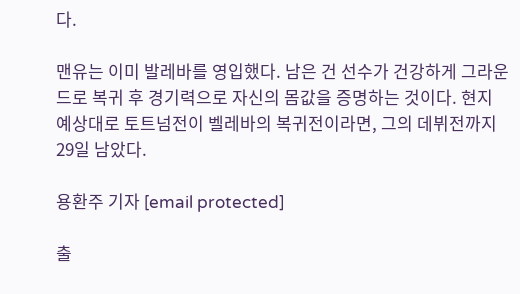다.

맨유는 이미 발레바를 영입했다. 남은 건 선수가 건강하게 그라운드로 복귀 후 경기력으로 자신의 몸값을 증명하는 것이다. 현지 예상대로 토트넘전이 벨레바의 복귀전이라면, 그의 데뷔전까지 29일 남았다.

용환주 기자 [email protected]

출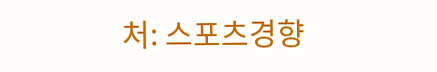처: 스포츠경향